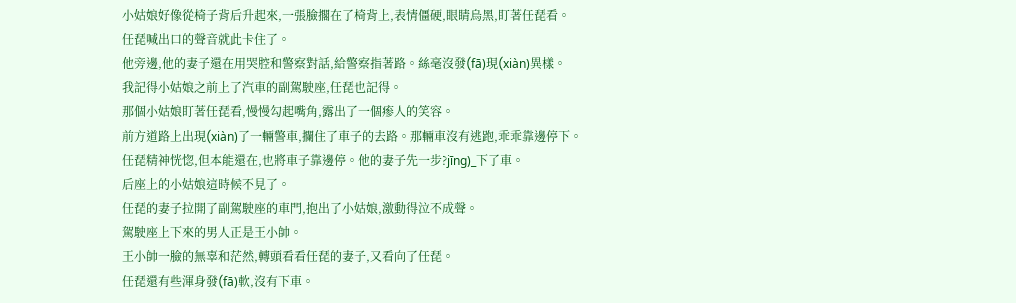小姑娘好像從椅子背后升起來,一張臉擱在了椅背上,表情僵硬,眼睛烏黑,盯著任琵看。
任琵喊出口的聲音就此卡住了。
他旁邊,他的妻子還在用哭腔和警察對話,給警察指著路。絲毫沒發(fā)現(xiàn)異樣。
我記得小姑娘之前上了汽車的副駕駛座,任琵也記得。
那個小姑娘盯著任琵看,慢慢勾起嘴角,露出了一個瘆人的笑容。
前方道路上出現(xiàn)了一輛警車,攔住了車子的去路。那輛車沒有逃跑,乖乖靠邊停下。
任琵精神恍惚,但本能還在,也將車子靠邊停。他的妻子先一步?jīng)_下了車。
后座上的小姑娘這時候不見了。
任琵的妻子拉開了副駕駛座的車門,抱出了小姑娘,激動得泣不成聲。
駕駛座上下來的男人正是王小帥。
王小帥一臉的無辜和茫然,轉頭看看任琵的妻子,又看向了任琵。
任琵還有些渾身發(fā)軟,沒有下車。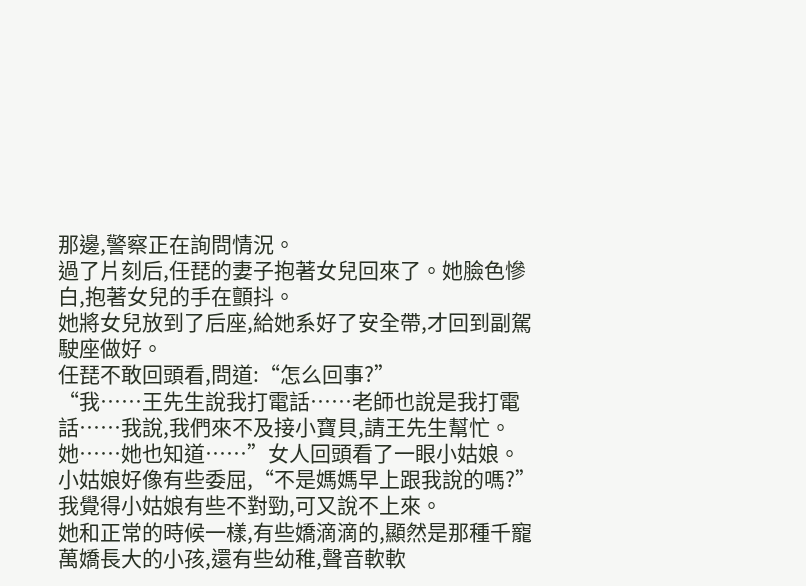那邊,警察正在詢問情況。
過了片刻后,任琵的妻子抱著女兒回來了。她臉色慘白,抱著女兒的手在顫抖。
她將女兒放到了后座,給她系好了安全帶,才回到副駕駛座做好。
任琵不敢回頭看,問道:“怎么回事?”
“我……王先生說我打電話……老師也說是我打電話……我說,我們來不及接小寶貝,請王先生幫忙。她……她也知道……”女人回頭看了一眼小姑娘。
小姑娘好像有些委屈,“不是媽媽早上跟我說的嗎?”
我覺得小姑娘有些不對勁,可又說不上來。
她和正常的時候一樣,有些嬌滴滴的,顯然是那種千寵萬嬌長大的小孩,還有些幼稚,聲音軟軟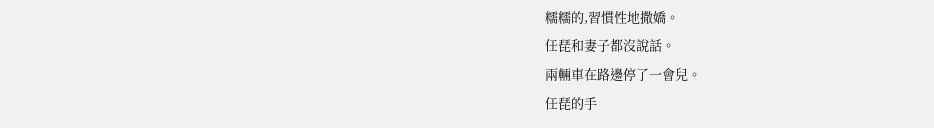糯糯的,習慣性地撒嬌。
任琵和妻子都沒說話。
兩輛車在路邊停了一會兒。
任琵的手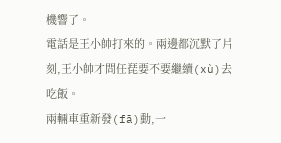機響了。
電話是王小帥打來的。兩邊都沉默了片刻,王小帥才問任琵要不要繼續(xù)去吃飯。
兩輛車重新發(fā)動,一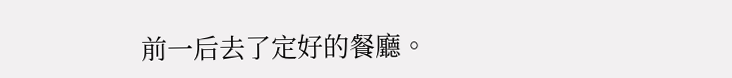前一后去了定好的餐廳。